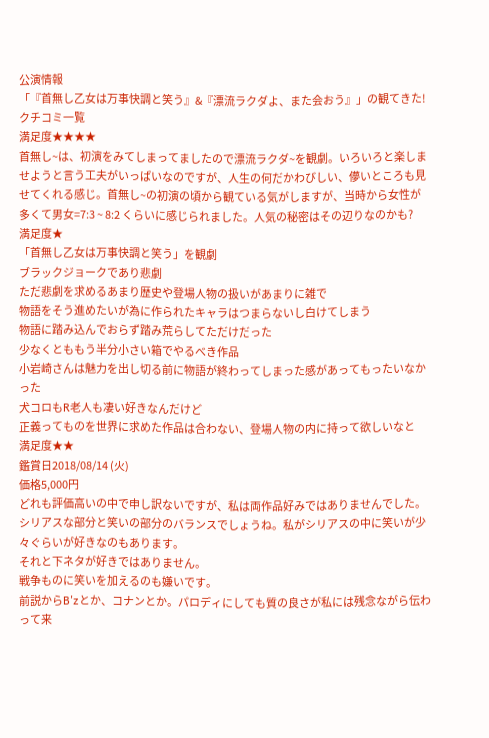公演情報
「『首無し乙女は万事快調と笑う』&『漂流ラクダよ、また会おう』」の観てきた!クチコミ一覧
満足度★★★★
首無し~は、初演をみてしまってましたので漂流ラクダ~を観劇。いろいろと楽しませようと言う工夫がいっぱいなのですが、人生の何だかわびしい、儚いところも見せてくれる感じ。首無し~の初演の頃から観ている気がしますが、当時から女性が多くて男女=7:3 ~ 8:2 くらいに感じられました。人気の秘密はその辺りなのかも?
満足度★
「首無し乙女は万事快調と笑う」を観劇
ブラックジョークであり悲劇
ただ悲劇を求めるあまり歴史や登場人物の扱いがあまりに雑で
物語をそう進めたいが為に作られたキャラはつまらないし白けてしまう
物語に踏み込んでおらず踏み荒らしてただけだった
少なくとももう半分小さい箱でやるべき作品
小岩崎さんは魅力を出し切る前に物語が終わってしまった感があってもったいなかった
犬コロもR老人も凄い好きなんだけど
正義ってものを世界に求めた作品は合わない、登場人物の内に持って欲しいなと
満足度★★
鑑賞日2018/08/14 (火)
価格5,000円
どれも評価高いの中で申し訳ないですが、私は両作品好みではありませんでした。
シリアスな部分と笑いの部分のバランスでしょうね。私がシリアスの中に笑いが少々ぐらいが好きなのもあります。
それと下ネタが好きではありません。
戦争ものに笑いを加えるのも嫌いです。
前説からB'zとか、コナンとか。パロディにしても質の良さが私には残念ながら伝わって来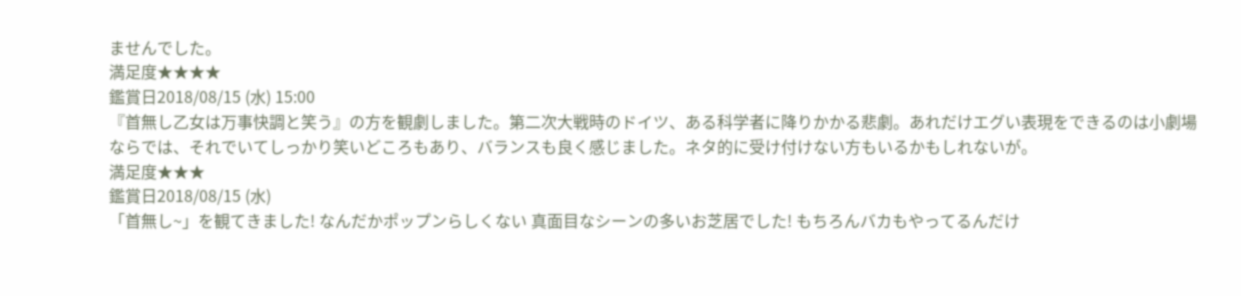ませんでした。
満足度★★★★
鑑賞日2018/08/15 (水) 15:00
『首無し乙女は万事快調と笑う』の方を観劇しました。第二次大戦時のドイツ、ある科学者に降りかかる悲劇。あれだけエグい表現をできるのは小劇場ならでは、それでいてしっかり笑いどころもあり、バランスも良く感じました。ネタ的に受け付けない方もいるかもしれないが。
満足度★★★
鑑賞日2018/08/15 (水)
「首無し~」を観てきました! なんだかポップンらしくない 真面目なシーンの多いお芝居でした! もちろんバカもやってるんだけ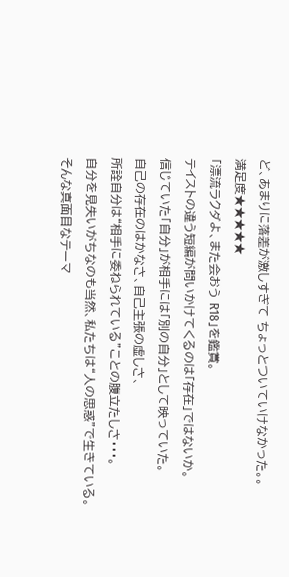ど、あまりに落差が激しすぎて ちょっとついていけなかった。。
満足度★★★★★
「漂流ラクダよ、また会おう R18」を鑑賞。
テイストの違う短編が問いかけてくるのは「存在」ではないか。
信じていた「自分」が相手には「別の自分」として映っていた。
自己の存在のはかなさ、自己主張の虚しさ、
所詮自分は“相手に委ねられている”ことの腹立たしさ・・・。
自分を見失いがちなのも当然、私たちは“人の思惑”で生きている。
そんな真面目なテーマ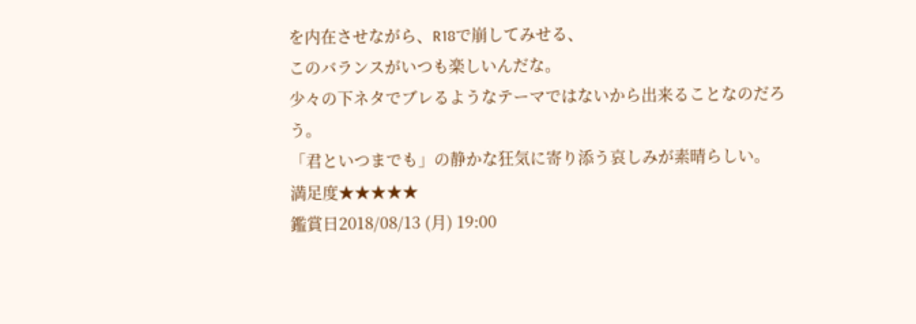を内在させながら、R18で崩してみせる、
このバランスがいつも楽しいんだな。
少々の下ネタでブレるようなテーマではないから出来ることなのだろう。
「君といつまでも」の静かな狂気に寄り添う哀しみが素晴らしい。
満足度★★★★★
鑑賞日2018/08/13 (月) 19:00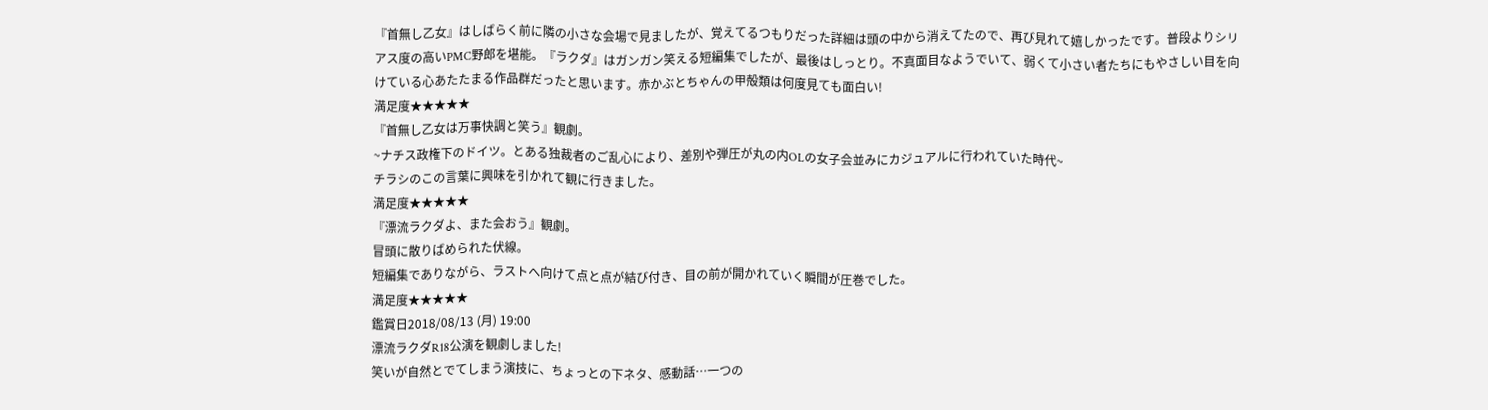『首無し乙女』はしばらく前に隣の小さな会場で見ましたが、覚えてるつもりだった詳細は頭の中から消えてたので、再び見れて嬉しかったです。普段よりシリアス度の高いPMC野郎を堪能。『ラクダ』はガンガン笑える短編集でしたが、最後はしっとり。不真面目なようでいて、弱くて小さい者たちにもやさしい目を向けている心あたたまる作品群だったと思います。赤かぶとちゃんの甲殻類は何度見ても面白い!
満足度★★★★★
『首無し乙女は万事快調と笑う』観劇。
~ナチス政権下のドイツ。とある独裁者のご乱心により、差別や弾圧が丸の内OLの女子会並みにカジュアルに行われていた時代~
チラシのこの言葉に興味を引かれて観に行きました。
満足度★★★★★
『漂流ラクダよ、また会おう』観劇。
冒頭に散りばめられた伏線。
短編集でありながら、ラストへ向けて点と点が結び付き、目の前が開かれていく瞬間が圧巻でした。
満足度★★★★★
鑑賞日2018/08/13 (月) 19:00
漂流ラクダR18公演を観劇しました!
笑いが自然とでてしまう演技に、ちょっとの下ネタ、感動話…一つの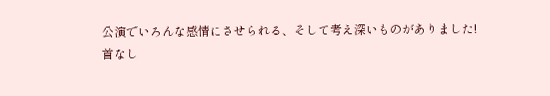公演でいろんな感情にさせられる、そして考え深いものがありました!
首なし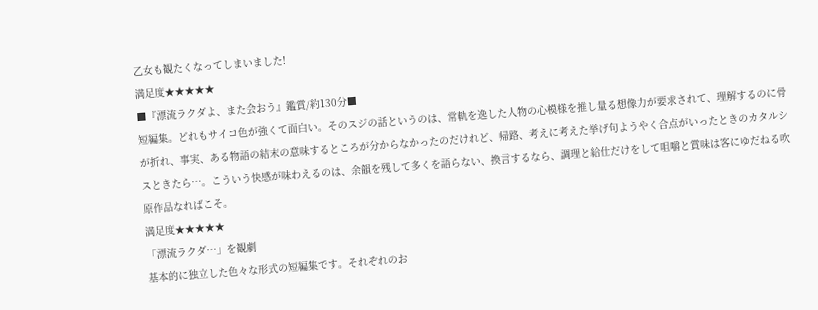乙女も観たくなってしまいました!
満足度★★★★★
■『漂流ラクダよ、また会おう』鑑賞/約130分■
短編集。どれもサイコ色が強くて面白い。そのスジの話というのは、常軌を逸した人物の心模様を推し量る想像力が要求されて、理解するのに骨が折れ、事実、ある物語の結末の意味するところが分からなかったのだけれど、帰路、考えに考えた挙げ句ようやく合点がいったときのカタルシスときたら…。こういう快感が味わえるのは、余韻を残して多くを語らない、換言するなら、調理と給仕だけをして咀嚼と賞味は客にゆだねる吹原作品なればこそ。
満足度★★★★★
「漂流ラクダ…」を観劇
基本的に独立した色々な形式の短編集です。それぞれのお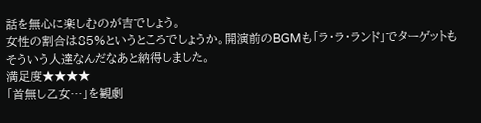話を無心に楽しむのが吉でしょう。
女性の割合は85%というところでしょうか。開演前のBGMも「ラ・ラ・ランド」でターゲットもそういう人達なんだなあと納得しました。
満足度★★★★
「首無し乙女…」を観劇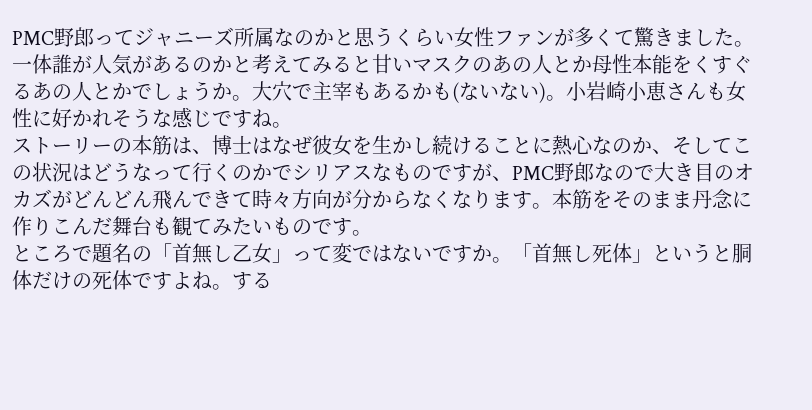PMC野郎ってジャニーズ所属なのかと思うくらい女性ファンが多くて驚きました。一体誰が人気があるのかと考えてみると甘いマスクのあの人とか母性本能をくすぐるあの人とかでしょうか。大穴で主宰もあるかも(ないない)。小岩崎小恵さんも女性に好かれそうな感じですね。
ストーリーの本筋は、博士はなぜ彼女を生かし続けることに熱心なのか、そしてこの状況はどうなって行くのかでシリアスなものですが、PMC野郎なので大き目のオカズがどんどん飛んできて時々方向が分からなくなります。本筋をそのまま丹念に作りこんだ舞台も観てみたいものです。
ところで題名の「首無し乙女」って変ではないですか。「首無し死体」というと胴体だけの死体ですよね。する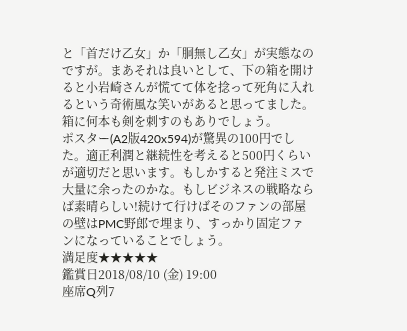と「首だけ乙女」か「胴無し乙女」が実態なのですが。まあそれは良いとして、下の箱を開けると小岩崎さんが慌てて体を捻って死角に入れるという奇術風な笑いがあると思ってました。箱に何本も剣を刺すのもありでしょう。
ポスター(A2版420x594)が驚異の100円でした。適正利潤と継続性を考えると500円くらいが適切だと思います。もしかすると発注ミスで大量に余ったのかな。もしビジネスの戦略ならば素晴らしい!続けて行けばそのファンの部屋の壁はPMC野郎で埋まり、すっかり固定ファンになっていることでしょう。
満足度★★★★★
鑑賞日2018/08/10 (金) 19:00
座席Q列7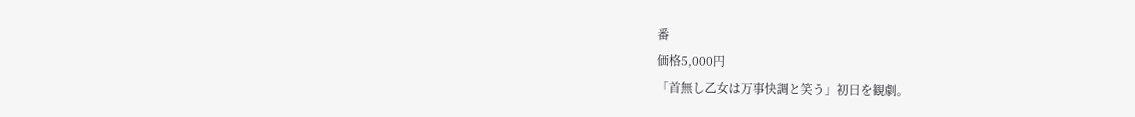番
価格5,000円
「首無し乙女は万事快調と笑う」初日を観劇。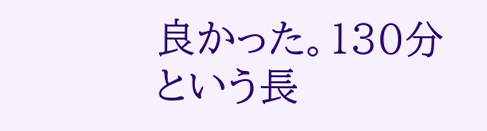良かった。130分という長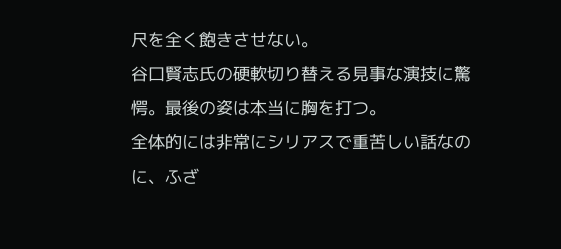尺を全く飽きさせない。
谷口賢志氏の硬軟切り替える見事な演技に驚愕。最後の姿は本当に胸を打つ。
全体的には非常にシリアスで重苦しい話なのに、ふざ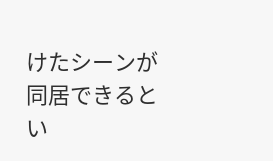けたシーンが同居できるとい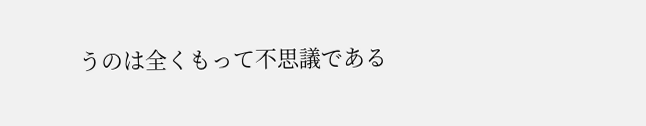うのは全くもって不思議である